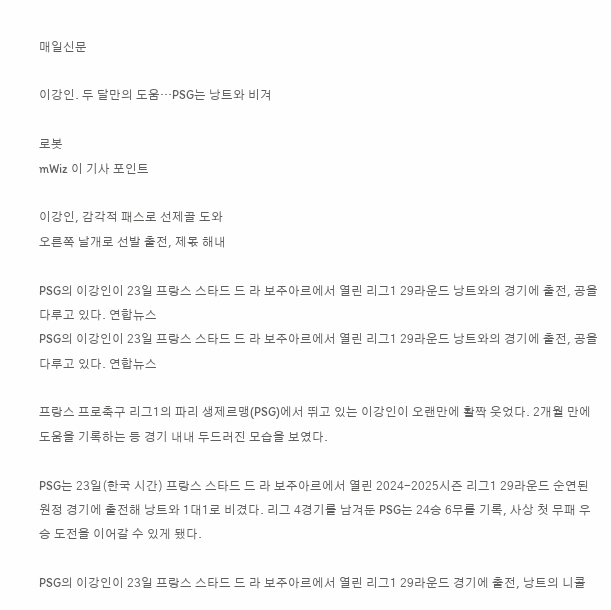매일신문

이강인. 두 달만의 도움…PSG는 낭트와 비겨

로봇
mWiz 이 기사 포인트

이강인, 감각적 패스로 선제골 도와
오른쪽 날개로 선발 출전, 제몫 해내

PSG의 이강인이 23일 프랑스 스타드 드 라 보주아르에서 열린 리그1 29라운드 낭트와의 경기에 출전, 공을 다루고 있다. 연합뉴스
PSG의 이강인이 23일 프랑스 스타드 드 라 보주아르에서 열린 리그1 29라운드 낭트와의 경기에 출전, 공을 다루고 있다. 연합뉴스

프랑스 프로축구 리그1의 파리 생제르맹(PSG)에서 뛰고 있는 이강인이 오랜만에 활짝 웃었다. 2개월 만에 도움을 기록하는 등 경기 내내 두드러진 모습을 보였다.

PSG는 23일(한국 시간) 프랑스 스타드 드 라 보주아르에서 열린 2024-2025시즌 리그1 29라운드 순연된 원정 경기에 출전해 낭트와 1대1로 비겼다. 리그 4경기를 남겨둔 PSG는 24승 6무를 기록, 사상 첫 무패 우승 도전을 이어갈 수 있게 됐다.

PSG의 이강인이 23일 프랑스 스타드 드 라 보주아르에서 열린 리그1 29라운드 경기에 출전, 낭트의 니콜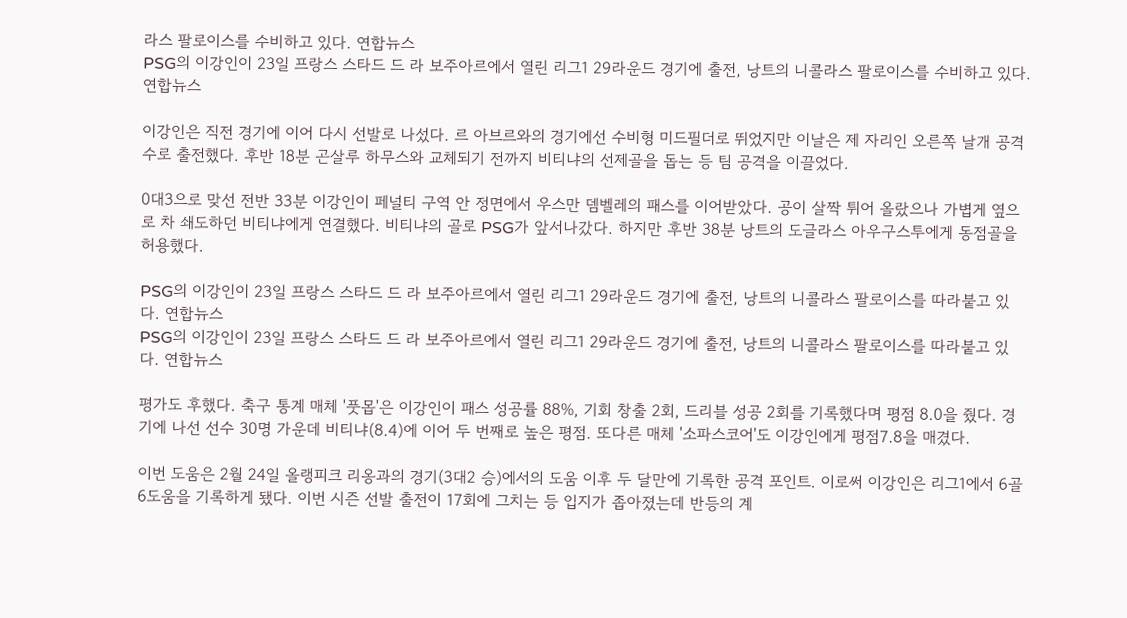라스 팔로이스를 수비하고 있다. 연합뉴스
PSG의 이강인이 23일 프랑스 스타드 드 라 보주아르에서 열린 리그1 29라운드 경기에 출전, 낭트의 니콜라스 팔로이스를 수비하고 있다. 연합뉴스

이강인은 직전 경기에 이어 다시 선발로 나섰다. 르 아브르와의 경기에선 수비형 미드필더로 뛰었지만 이날은 제 자리인 오른쪽 날개 공격수로 출전했다. 후반 18분 곤살루 하무스와 교체되기 전까지 비티냐의 선제골을 돕는 등 팀 공격을 이끌었다.

0대3으로 맞선 전반 33분 이강인이 페널티 구역 안 정면에서 우스만 뎀벨레의 패스를 이어받았다. 공이 살짝 튀어 올랐으나 가볍게 옆으로 차 쇄도하던 비티냐에게 연결했다. 비티냐의 골로 PSG가 앞서나갔다. 하지만 후반 38분 낭트의 도글라스 아우구스투에게 동점골을 허용했다.

PSG의 이강인이 23일 프랑스 스타드 드 라 보주아르에서 열린 리그1 29라운드 경기에 출전, 낭트의 니콜라스 팔로이스를 따라붙고 있다. 연합뉴스
PSG의 이강인이 23일 프랑스 스타드 드 라 보주아르에서 열린 리그1 29라운드 경기에 출전, 낭트의 니콜라스 팔로이스를 따라붙고 있다. 연합뉴스

평가도 후했다. 축구 통계 매체 '풋몹'은 이강인이 패스 성공률 88%, 기회 창출 2회, 드리블 성공 2회를 기록했다며 평점 8.0을 줬다. 경기에 나선 선수 30명 가운데 비티냐(8.4)에 이어 두 번째로 높은 평점. 또다른 매체 '소파스코어'도 이강인에게 평점7.8을 매겼다.

이번 도움은 2월 24일 올랭피크 리옹과의 경기(3대2 승)에서의 도움 이후 두 달만에 기록한 공격 포인트. 이로써 이강인은 리그1에서 6골 6도움을 기록하게 됐다. 이번 시즌 선발 출전이 17회에 그치는 등 입지가 좁아졌는데 반등의 계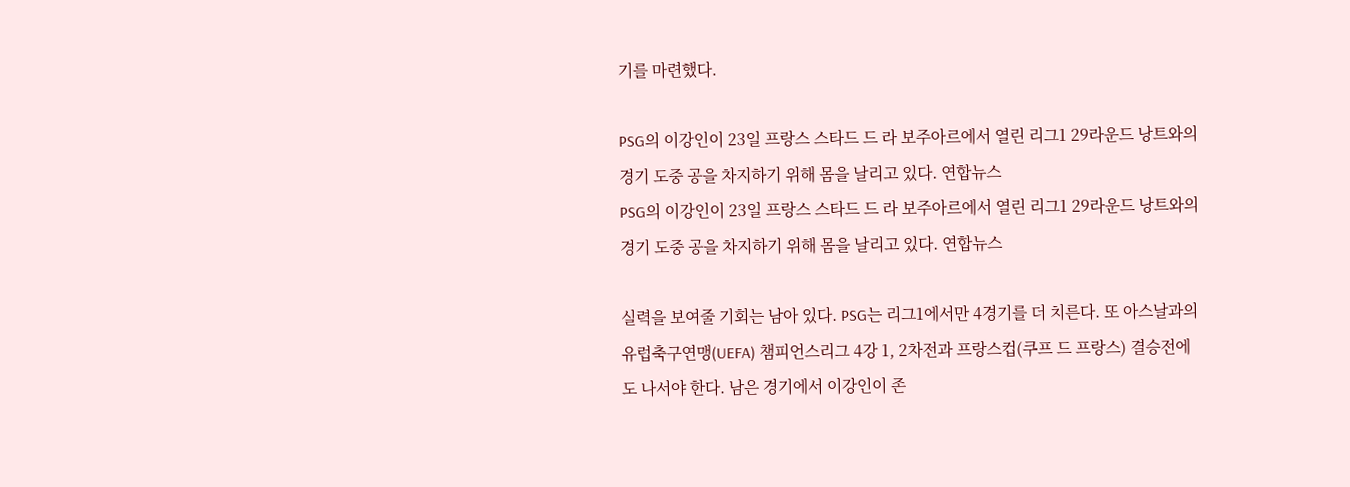기를 마련했다.

PSG의 이강인이 23일 프랑스 스타드 드 라 보주아르에서 열린 리그1 29라운드 낭트와의 경기 도중 공을 차지하기 위해 몸을 날리고 있다. 연합뉴스
PSG의 이강인이 23일 프랑스 스타드 드 라 보주아르에서 열린 리그1 29라운드 낭트와의 경기 도중 공을 차지하기 위해 몸을 날리고 있다. 연합뉴스

실력을 보여줄 기회는 남아 있다. PSG는 리그1에서만 4경기를 더 치른다. 또 아스날과의 유럽축구연맹(UEFA) 챔피언스리그 4강 1, 2차전과 프랑스컵(쿠프 드 프랑스) 결승전에도 나서야 한다. 남은 경기에서 이강인이 존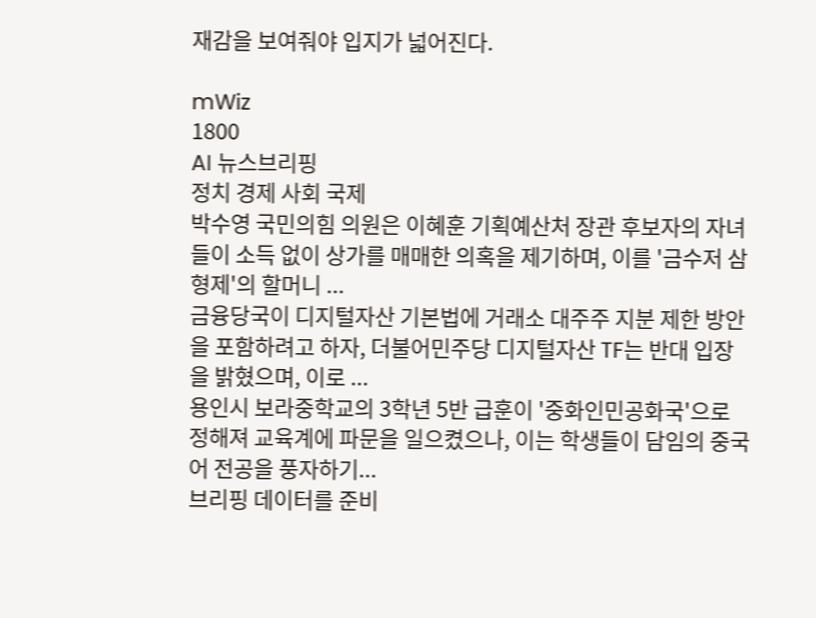재감을 보여줘야 입지가 넓어진다.

mWiz
1800
AI 뉴스브리핑
정치 경제 사회 국제
박수영 국민의힘 의원은 이혜훈 기획예산처 장관 후보자의 자녀들이 소득 없이 상가를 매매한 의혹을 제기하며, 이를 '금수저 삼형제'의 할머니 ...
금융당국이 디지털자산 기본법에 거래소 대주주 지분 제한 방안을 포함하려고 하자, 더불어민주당 디지털자산 TF는 반대 입장을 밝혔으며, 이로 ...
용인시 보라중학교의 3학년 5반 급훈이 '중화인민공화국'으로 정해져 교육계에 파문을 일으켰으나, 이는 학생들이 담임의 중국어 전공을 풍자하기...
브리핑 데이터를 준비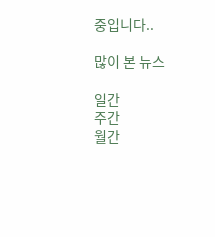중입니다..

많이 본 뉴스

일간
주간
월간